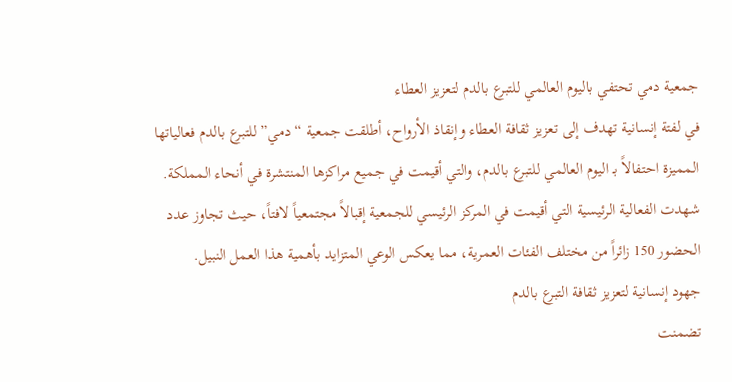جمعية دمي تحتفي باليوم العالمي للتبرع بالدم لتعزيز العطاء
في لفتة إنسانية تهدف إلى تعزيز ثقافة العطاء وإنقاذ الأرواح، أطلقت جمعية “دمي” للتبرع بالدم فعالياتها المميزة احتفالاً بـ اليوم العالمي للتبرع بالدم، والتي أقيمت في جميع مراكزها المنتشرة في أنحاء المملكة. شهدت الفعالية الرئيسية التي أقيمت في المركز الرئيسي للجمعية إقبالاً مجتمعياً لافتاً، حيث تجاوز عدد الحضور 150 زائراً من مختلف الفئات العمرية، مما يعكس الوعي المتزايد بأهمية هذا العمل النبيل.
جهود إنسانية لتعزيز ثقافة التبرع بالدم
تضمنت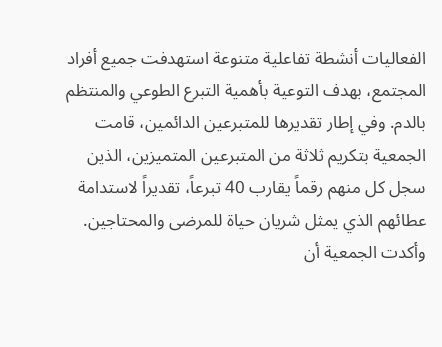الفعاليات أنشطة تفاعلية متنوعة استهدفت جميع أفراد المجتمع، بهدف التوعية بأهمية التبرع الطوعي والمنتظم بالدم. وفي إطار تقديرها للمتبرعين الدائمين، قامت الجمعية بتكريم ثلاثة من المتبرعين المتميزين، الذين سجل كل منهم رقماً يقارب 40 تبرعاً، تقديراً لاستدامة عطائهم الذي يمثل شريان حياة للمرضى والمحتاجين. وأكدت الجمعية أن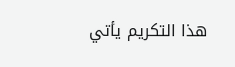هذا التكريم يأتي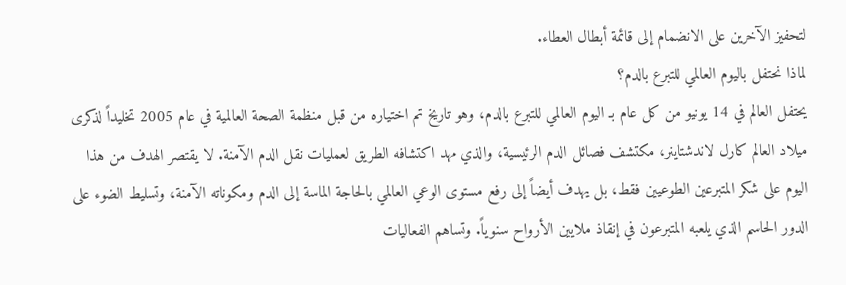لتحفيز الآخرين على الانضمام إلى قائمة أبطال العطاء.
لماذا نحتفل باليوم العالمي للتبرع بالدم؟
يحتفل العالم في 14 يونيو من كل عام بـ اليوم العالمي للتبرع بالدم، وهو تاريخ تم اختياره من قبل منظمة الصحة العالمية في عام 2005 تخليداً لذكرى ميلاد العالم كارل لاندشتاينر، مكتشف فصائل الدم الرئيسية، والذي مهد اكتشافه الطريق لعمليات نقل الدم الآمنة. لا يقتصر الهدف من هذا اليوم على شكر المتبرعين الطوعيين فقط، بل يهدف أيضاً إلى رفع مستوى الوعي العالمي بالحاجة الماسة إلى الدم ومكوناته الآمنة، وتسليط الضوء على الدور الحاسم الذي يلعبه المتبرعون في إنقاذ ملايين الأرواح سنوياً. وتساهم الفعاليات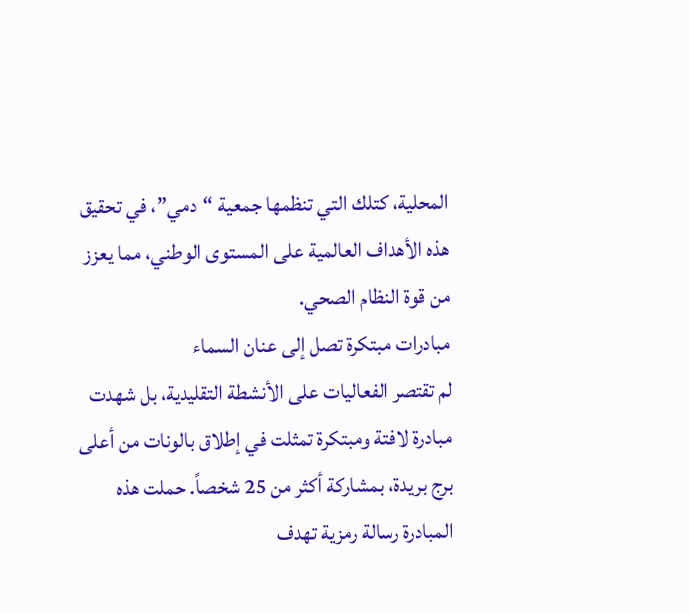المحلية، كتلك التي تنظمها جمعية “دمي”، في تحقيق هذه الأهداف العالمية على المستوى الوطني، مما يعزز من قوة النظام الصحي.
مبادرات مبتكرة تصل إلى عنان السماء
لم تقتصر الفعاليات على الأنشطة التقليدية، بل شهدت مبادرة لافتة ومبتكرة تمثلت في إطلاق بالونات من أعلى برج بريدة، بمشاركة أكثر من 25 شخصاً. حملت هذه المبادرة رسالة رمزية تهدف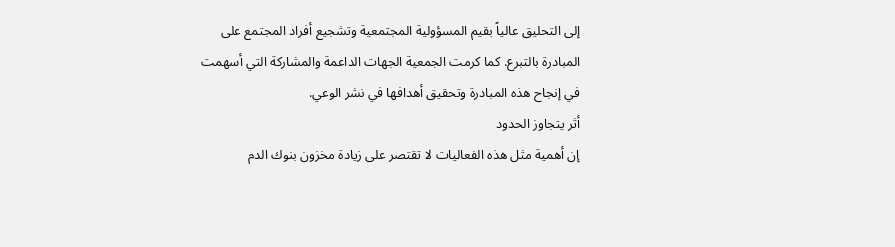إلى التحليق عالياً بقيم المسؤولية المجتمعية وتشجيع أفراد المجتمع على المبادرة بالتبرع. كما كرمت الجمعية الجهات الداعمة والمشاركة التي أسهمت في إنجاح هذه المبادرة وتحقيق أهدافها في نشر الوعي.
أثر يتجاوز الحدود
إن أهمية مثل هذه الفعاليات لا تقتصر على زيادة مخزون بنوك الدم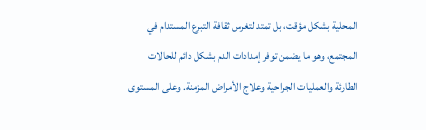المحلية بشكل مؤقت، بل تمتد لتغرس ثقافة التبرع المستدام في المجتمع، وهو ما يضمن توفر إمدادات الدم بشكل دائم للحالات الطارئة والعمليات الجراحية وعلاج الأمراض المزمنة. وعلى المستوى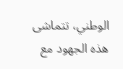الوطني، تتماشى هذه الجهود مع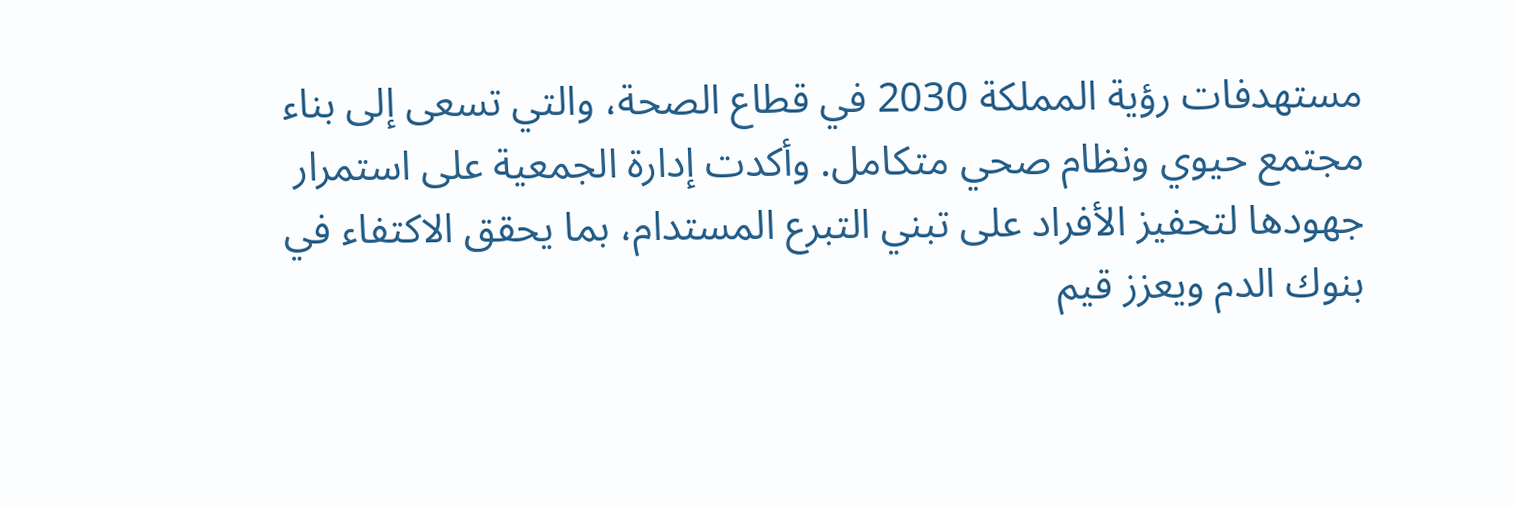مستهدفات رؤية المملكة 2030 في قطاع الصحة، والتي تسعى إلى بناء مجتمع حيوي ونظام صحي متكامل. وأكدت إدارة الجمعية على استمرار جهودها لتحفيز الأفراد على تبني التبرع المستدام، بما يحقق الاكتفاء في بنوك الدم ويعزز قيم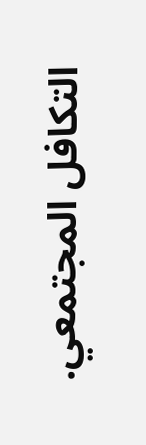التكافل المجتمعي.